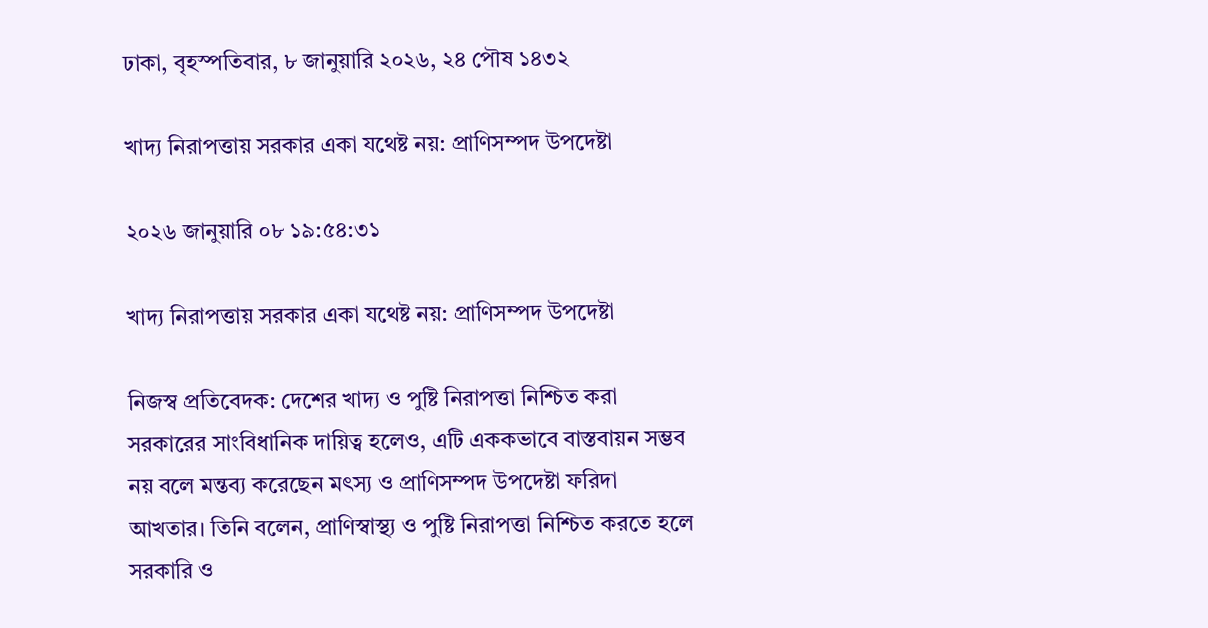ঢাকা, বৃহস্পতিবার, ৮ জানুয়ারি ২০২৬, ২৪ পৌষ ১৪৩২

খাদ্য নিরাপত্তায় সরকার একা যথেষ্ট নয়: প্রাণিসম্পদ উপদেষ্টা

২০২৬ জানুয়ারি ০৮ ১৯:৫৪:৩১

খাদ্য নিরাপত্তায় সরকার একা যথেষ্ট নয়: প্রাণিসম্পদ উপদেষ্টা

নিজস্ব প্রতিবেদক: দেশের খাদ্য ও পুষ্টি নিরাপত্তা নিশ্চিত করা সরকারের সাংবিধানিক দায়িত্ব হলেও, এটি এককভাবে বাস্তবায়ন সম্ভব নয় বলে মন্তব্য করেছেন মৎস্য ও প্রাণিসম্পদ উপদেষ্টা ফরিদা আখতার। তিনি বলেন, প্রাণিস্বাস্থ্য ও পুষ্টি নিরাপত্তা নিশ্চিত করতে হলে সরকারি ও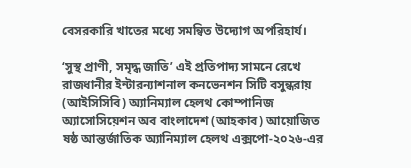বেসরকারি খাতের মধ্যে সমন্বিত উদ্যোগ অপরিহার্য।

‘সুস্থ প্রাণী, সমৃদ্ধ জাতি’ এই প্রতিপাদ্য সামনে রেখে রাজধানীর ইন্টারন্যাশনাল কনভেনশন সিটি বসুন্ধরায় (আইসিসিবি) অ্যানিম্যাল হেলথ কোম্পানিজ অ্যাসোসিয়েশন অব বাংলাদেশ (আহকাব) আয়োজিত ষষ্ঠ আন্তর্জাতিক অ্যানিম্যাল হেলথ এক্সপো-২০২৬-এর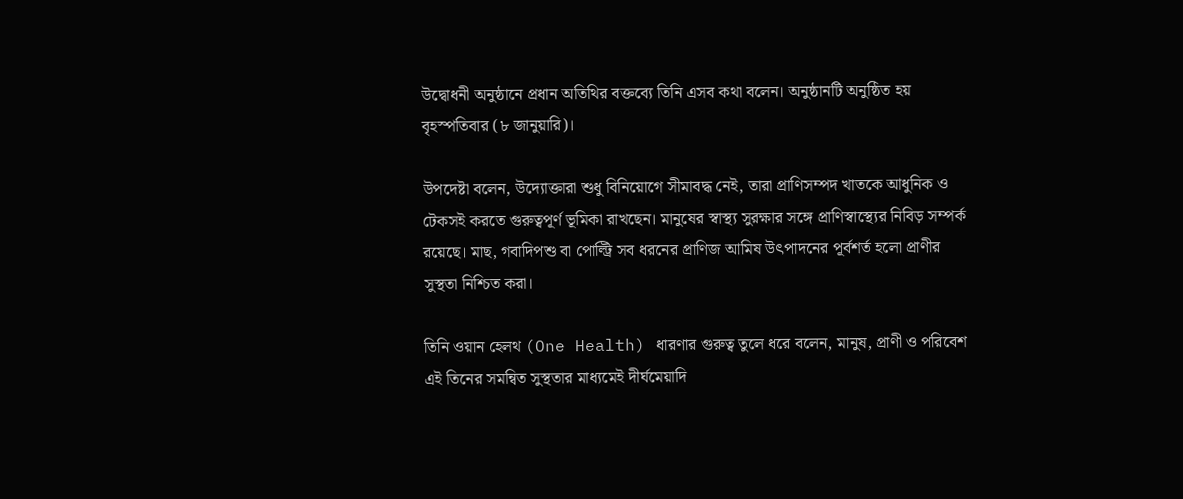উদ্বোধনী অনুষ্ঠানে প্রধান অতিথির বক্তব্যে তিনি এসব কথা বলেন। অনুষ্ঠানটি অনুষ্ঠিত হয় বৃহস্পতিবার (৮ জানুয়ারি)।

উপদেষ্টা বলেন, উদ্যোক্তারা শুধু বিনিয়োগে সীমাবদ্ধ নেই, তারা প্রাণিসম্পদ খাতকে আধুনিক ও টেকসই করতে গুরুত্বপূর্ণ ভূমিকা রাখছেন। মানুষের স্বাস্থ্য সুরক্ষার সঙ্গে প্রাণিস্বাস্থ্যের নিবিড় সম্পর্ক রয়েছে। মাছ, গবাদিপশু বা পোল্ট্রি সব ধরনের প্রাণিজ আমিষ উৎপাদনের পূর্বশর্ত হলো প্রাণীর সুস্থতা নিশ্চিত করা।

তিনি ওয়ান হেলথ (One Health) ধারণার গুরুত্ব তুলে ধরে বলেন, মানুষ, প্রাণী ও পরিবেশ এই তিনের সমন্বিত সুস্থতার মাধ্যমেই দীর্ঘমেয়াদি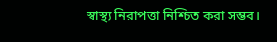স্বাস্থ্য নিরাপত্তা নিশ্চিত করা সম্ভব।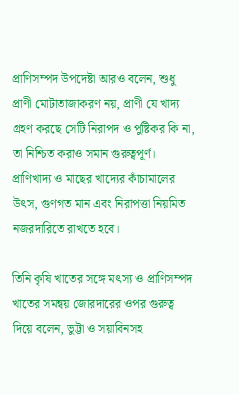প্রাণিসম্পদ উপদেষ্টা আরও বলেন, শুধু প্রাণী মোটাতাজাকরণ নয়, প্রাণী যে খাদ্য গ্রহণ করছে সেটি নিরাপদ ও পুষ্টিকর কি না, তা নিশ্চিত করাও সমান গুরুত্বপূর্ণ। প্রাণিখাদ্য ও মাছের খাদ্যের কাঁচামালের উৎস, গুণগত মান এবং নিরাপত্তা নিয়মিত নজরদারিতে রাখতে হবে।

তিনি কৃষি খাতের সঙ্গে মৎস্য ও প্রাণিসম্পদ খাতের সমন্বয় জোরদারের ওপর গুরুত্ব দিয়ে বলেন, ভুট্টা ও সয়াবিনসহ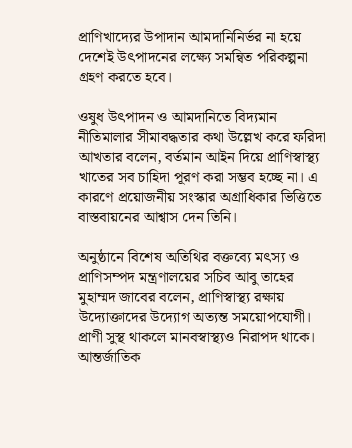প্রাণিখাদ্যের উপাদান আমদানিনির্ভর না হয়ে দেশেই উৎপাদনের লক্ষ্যে সমন্বিত পরিকল্পনা গ্রহণ করতে হবে।

ওষুধ উৎপাদন ও আমদানিতে বিদ্যমান নীতিমালার সীমাবদ্ধতার কথা উল্লেখ করে ফরিদা আখতার বলেন, বর্তমান আইন দিয়ে প্রাণিস্বাস্থ্য খাতের সব চাহিদা পূরণ করা সম্ভব হচ্ছে না। এ কারণে প্রয়োজনীয় সংস্কার অগ্রাধিকার ভিত্তিতে বাস্তবায়নের আশ্বাস দেন তিনি।

অনুষ্ঠানে বিশেষ অতিথির বক্তব্যে মৎস্য ও প্রাণিসম্পদ মন্ত্রণালয়ের সচিব আবু তাহের মুহাম্মদ জাবের বলেন, প্রাণিস্বাস্থ্য রক্ষায় উদ্যোক্তাদের উদ্যোগ অত্যন্ত সময়োপযোগী। প্রাণী সুস্থ থাকলে মানবস্বাস্থ্যও নিরাপদ থাকে। আন্তর্জাতিক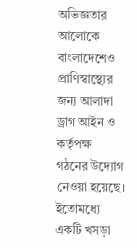অভিজ্ঞতার আলোকে বাংলাদেশেও প্রাণিস্বাস্থ্যের জন্য আলাদা ড্রাগ আইন ও কর্তৃপক্ষ গঠনের উদ্যোগ নেওয়া হয়েছে। ইতোমধ্যে একটি খসড়া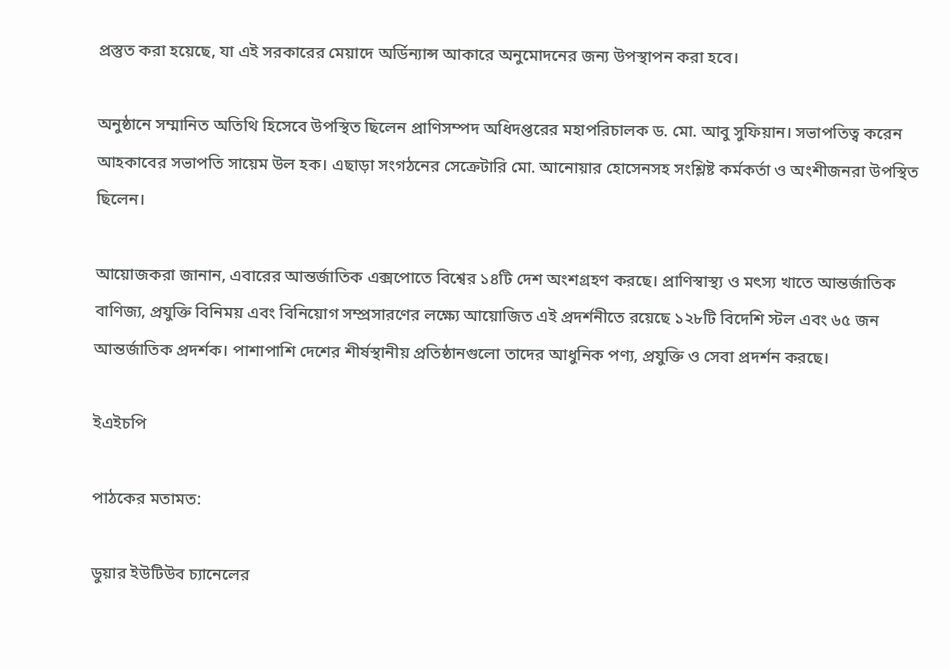প্রস্তুত করা হয়েছে, যা এই সরকারের মেয়াদে অর্ডিন্যান্স আকারে অনুমোদনের জন্য উপস্থাপন করা হবে।

অনুষ্ঠানে সম্মানিত অতিথি হিসেবে উপস্থিত ছিলেন প্রাণিসম্পদ অধিদপ্তরের মহাপরিচালক ড. মো. আবু সুফিয়ান। সভাপতিত্ব করেন আহকাবের সভাপতি সায়েম উল হক। এছাড়া সংগঠনের সেক্রেটারি মো. আনোয়ার হোসেনসহ সংশ্লিষ্ট কর্মকর্তা ও অংশীজনরা উপস্থিত ছিলেন।

আয়োজকরা জানান, এবারের আন্তর্জাতিক এক্সপোতে বিশ্বের ১৪টি দেশ অংশগ্রহণ করছে। প্রাণিস্বাস্থ্য ও মৎস্য খাতে আন্তর্জাতিক বাণিজ্য, প্রযুক্তি বিনিময় এবং বিনিয়োগ সম্প্রসারণের লক্ষ্যে আয়োজিত এই প্রদর্শনীতে রয়েছে ১২৮টি বিদেশি স্টল এবং ৬৫ জন আন্তর্জাতিক প্রদর্শক। পাশাপাশি দেশের শীর্ষস্থানীয় প্রতিষ্ঠানগুলো তাদের আধুনিক পণ্য, প্রযুক্তি ও সেবা প্রদর্শন করছে।

ইএইচপি

পাঠকের মতামত:

ডুয়ার ইউটিউব চ্যানেলের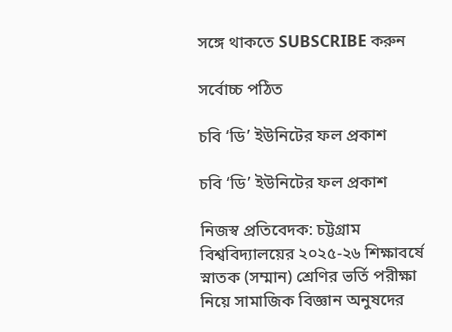সঙ্গে থাকতে SUBSCRIBE করুন

সর্বোচ্চ পঠিত

চবি ‘ডি’ ইউনিটের ফল প্রকাশ

চবি ‘ডি’ ইউনিটের ফল প্রকাশ

নিজস্ব প্রতিবেদক: চট্টগ্রাম বিশ্ববিদ্যালয়ের ২০২৫-২৬ শিক্ষাবর্ষে স্নাতক (সম্মান) শ্রেণির ভর্তি পরীক্ষা নিয়ে সামাজিক বিজ্ঞান অনুষদের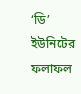‘ডি’ ইউনিটের ফলাফল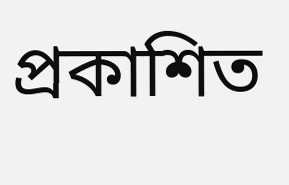প্রকাশিত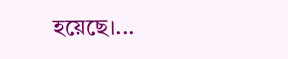হয়েছে।...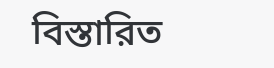বিস্তারিত